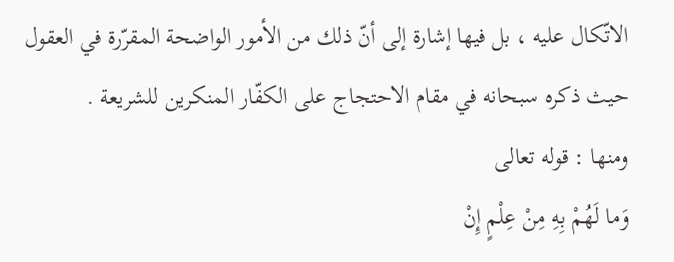الاتّكال عليه ، بل فيها إشارة إلى أنّ ذلك من الأمور الواضحة المقرّرة في العقول حيث ذكره سبحانه في مقام الاحتجاج على الكفّار المنكرين للشريعة .
ومنها : قوله تعالى
وَما لَهُمْ بِهِ مِنْ عِلْمٍ إِنْ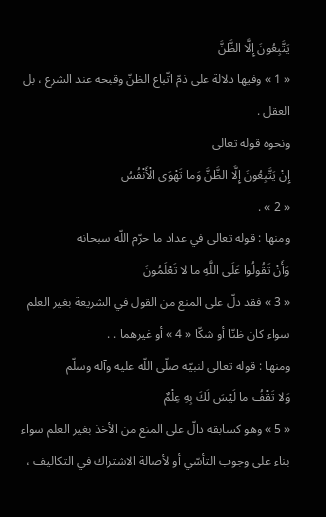يَتَّبِعُونَ إِلَّا الظَّنَّ
« 1 » وفيها دلالة على ذمّ اتّباع الظنّ وقبحه عند الشرع ، بل العقل .
ونحوه قوله تعالى
إِنْ يَتَّبِعُونَ إِلَّا الظَّنَّ وَما تَهْوَى الْأَنْفُسُ
« 2 » .
ومنها : قوله تعالى في عداد ما حرّم اللّه سبحانه
وَأَنْ تَقُولُوا عَلَى اللَّهِ ما لا تَعْلَمُونَ
« 3 » فقد دلّ على المنع من القول في الشريعة بغير العلم سواء كان ظنّا أو شكّا « 4 » أو غيرهما . .
ومنها : قوله تعالى لنبيّه صلّى اللّه عليه وآله وسلّم
وَلا تَقْفُ ما لَيْسَ لَكَ بِهِ عِلْمٌ
« 5 » وهو كسابقه دالّ على المنع من الأخذ بغير العلم سواء بناء على وجوب التأسّي أو لأصالة الاشتراك في التكاليف ،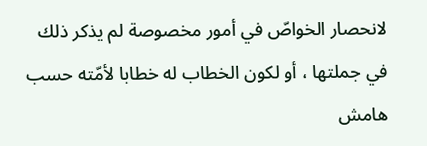لانحصار الخواصّ في أمور مخصوصة لم يذكر ذلك في جملتها ، أو لكون الخطاب له خطابا لأمّته حسب
هامش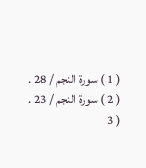( 1 ) سورة النجم / 28 .
( 2 ) سورة النجم / 23 .
( 3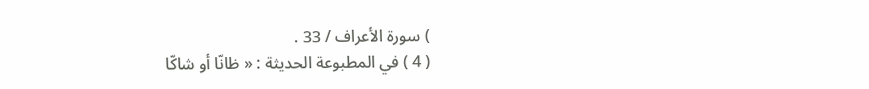) سورة الأعراف / 33 .
( 4 ) في المطبوعة الحديثة : « ظانّا أو شاكّا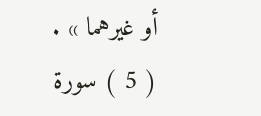أو غيرهما » .
( 5 ) سورة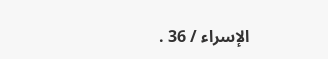الإسراء / 36 .